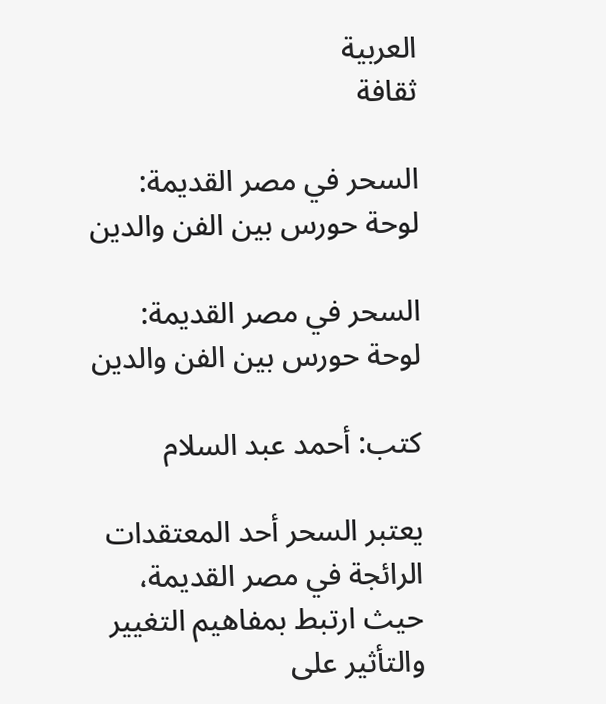العربية
ثقافة

السحر في مصر القديمة: لوحة حورس بين الفن والدين

السحر في مصر القديمة: لوحة حورس بين الفن والدين

كتب: أحمد عبد السلام

يعتبر السحر أحد المعتقدات الرائجة في مصر القديمة، حيث ارتبط بمفاهيم التغيير والتأثير على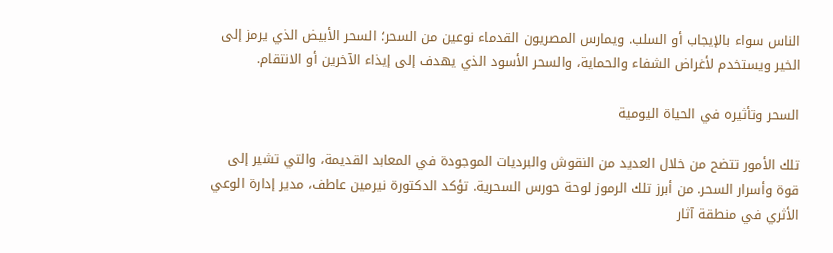الناس سواء بالإيجاب أو السلب. ويمارس المصريون القدماء نوعين من السحر؛ السحر الأبيض الذي يرمز إلى الخير ويستخدم لأغراض الشفاء والحماية، والسحر الأسود الذي يهدف إلى إيذاء الآخرين أو الانتقام.

السحر وتأثيره في الحياة اليومية

تلك الأمور تتضح من خلال العديد من النقوش والبرديات الموجودة في المعابد القديمة، والتي تشير إلى قوة وأسرار السحر. من أبرز تلك الرموز لوحة حورس السحرية. تؤكد الدكتورة نيرمين عاطف، مدير إدارة الوعي الأثري في منطقة آثار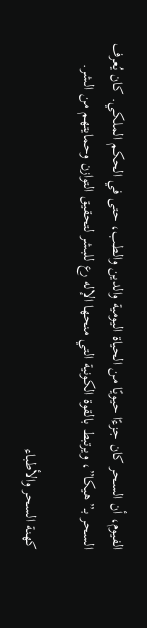الفيوم، أن السحر كان جزءًا حيويًا من الحياة اليومية والدين والطب، حتى في الحكم الملكي. كان يُعرف السحر بـ”هيكا”، ويرتبط بالقوة الكونية التي منحها الإله رع للبشر لتحقيق التوازن وحمايتهم من الشر.

كهنة السحر والأطباء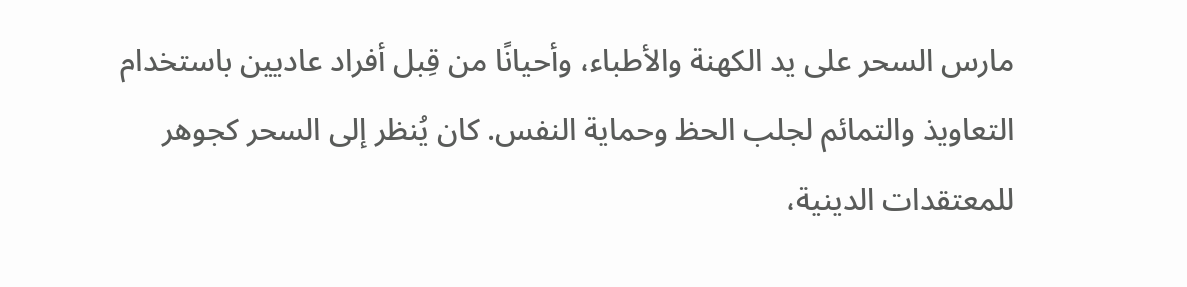مارس السحر على يد الكهنة والأطباء، وأحيانًا من قِبل أفراد عاديين باستخدام التعاويذ والتمائم لجلب الحظ وحماية النفس. كان يُنظر إلى السحر كجوهر للمعتقدات الدينية،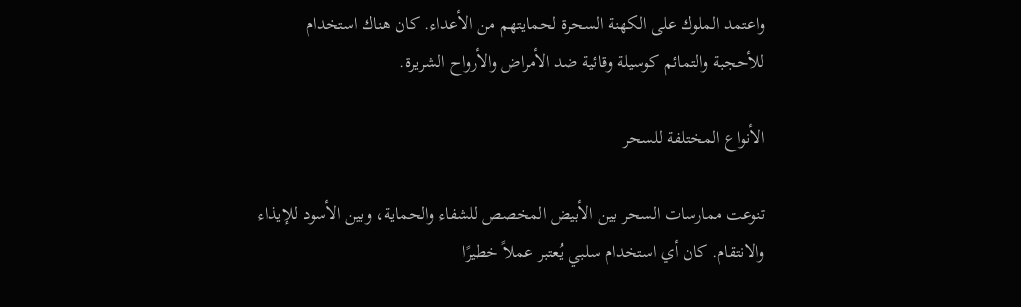واعتمد الملوك على الكهنة السحرة لحمايتهم من الأعداء. كان هناك استخدام للأحجبة والتمائم كوسيلة وقائية ضد الأمراض والأرواح الشريرة.

الأنواع المختلفة للسحر

تنوعت ممارسات السحر بين الأبيض المخصص للشفاء والحماية، وبين الأسود للإيذاء والانتقام. كان أي استخدام سلبي يُعتبر عملاً خطيرًا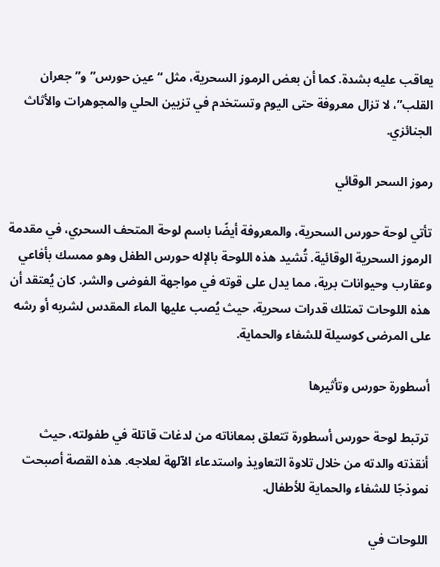يعاقب عليه بشدة. كما أن بعض الرموز السحرية، مثل “عين حورس” و”جعران القلب”، لا تزال معروفة حتى اليوم وتستخدم في تزيين الحلي والمجوهرات والأثاث الجنائزي.

رموز السحر الوقائي

تأتي لوحة حورس السحرية، والمعروفة أيضًا باسم لوحة المتحف السحري، في مقدمة الرموز السحرية الوقائية. تُشيد هذه اللوحة بالإله حورس الطفل وهو ممسك بأفاعي وعقارب وحيوانات برية، مما يدل على قوته في مواجهة الفوضى والشر. كان يُعتقد أن هذه اللوحات تمتلك قدرات سحرية، حيث يُصب عليها الماء المقدس لشربه أو رشه على المرضى كوسيلة للشفاء والحماية.

أسطورة حورس وتأثيرها

ترتبط لوحة حورس أسطورة تتعلق بمعاناته من لدغات قاتلة في طفولته، حيث أنقذته والدته من خلال تلاوة التعاويذ واستدعاء الآلهة لعلاجه. هذه القصة أصبحت نموذجًا للشفاء والحماية للأطفال.

اللوحات في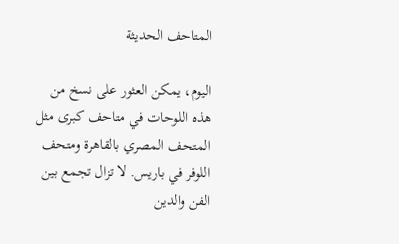المتاحف الحديثة

اليوم، يمكن العثور على نسخ من هذه اللوحات في متاحف كبرى مثل المتحف المصري بالقاهرة ومتحف اللوفر في باريس. لا تزال تجمع بين الفن والدين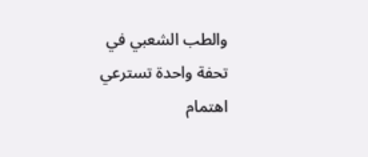والطب الشعبي في تحفة واحدة تسترعي اهتمام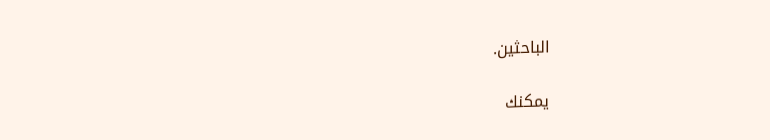الباحثين.

يمكنك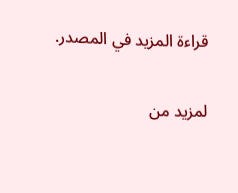قراءة المزيد في المصدر.

لمزيد من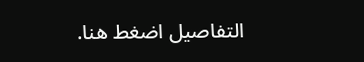التفاصيل اضغط هنا.